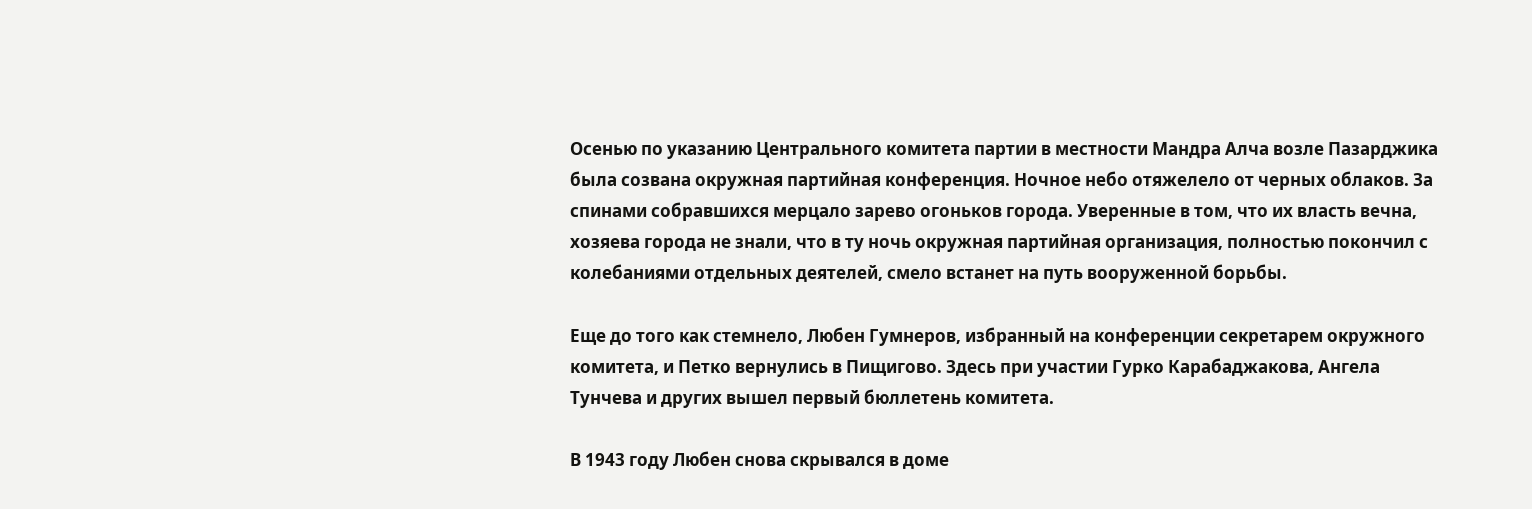Осенью по указанию Центрального комитета партии в местности Мандра Алча возле Пазарджика была созвана окружная партийная конференция. Ночное небо отяжелело от черных облаков. За спинами собравшихся мерцало зарево огоньков города. Уверенные в том, что их власть вечна, хозяева города не знали, что в ту ночь окружная партийная организация, полностью покончил с колебаниями отдельных деятелей, смело встанет на путь вооруженной борьбы.

Еще до того как стемнело, Любен Гумнеров, избранный на конференции секретарем окружного комитета, и Петко вернулись в Пищигово. Здесь при участии Гурко Карабаджакова, Ангела Тунчева и других вышел первый бюллетень комитета.

В 1943 году Любен снова скрывался в доме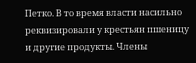Петко. В то время власти насильно реквизировали у крестьян пшеницу и другие продукты. Члены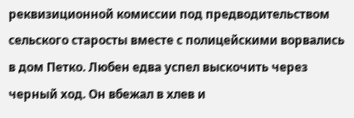реквизиционной комиссии под предводительством сельского старосты вместе с полицейскими ворвались в дом Петко. Любен едва успел выскочить через черный ход. Он вбежал в хлев и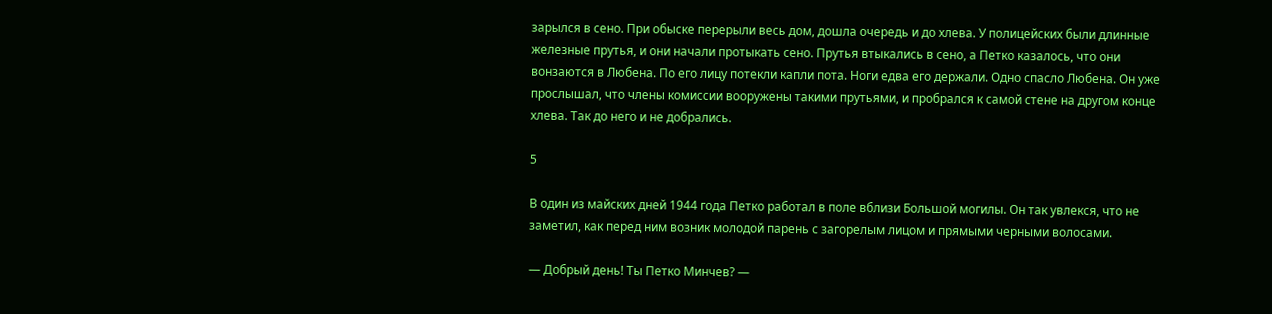зарылся в сено. При обыске перерыли весь дом, дошла очередь и до хлева. У полицейских были длинные железные прутья, и они начали протыкать сено. Прутья втыкались в сено, а Петко казалось, что они вонзаются в Любена. По его лицу потекли капли пота. Ноги едва его держали. Одно спасло Любена. Он уже прослышал, что члены комиссии вооружены такими прутьями, и пробрался к самой стене на другом конце хлева. Так до него и не добрались.

5

В один из майских дней 1944 года Петко работал в поле вблизи Большой могилы. Он так увлекся, что не заметил, как перед ним возник молодой парень с загорелым лицом и прямыми черными волосами.

— Добрый день! Ты Петко Минчев? —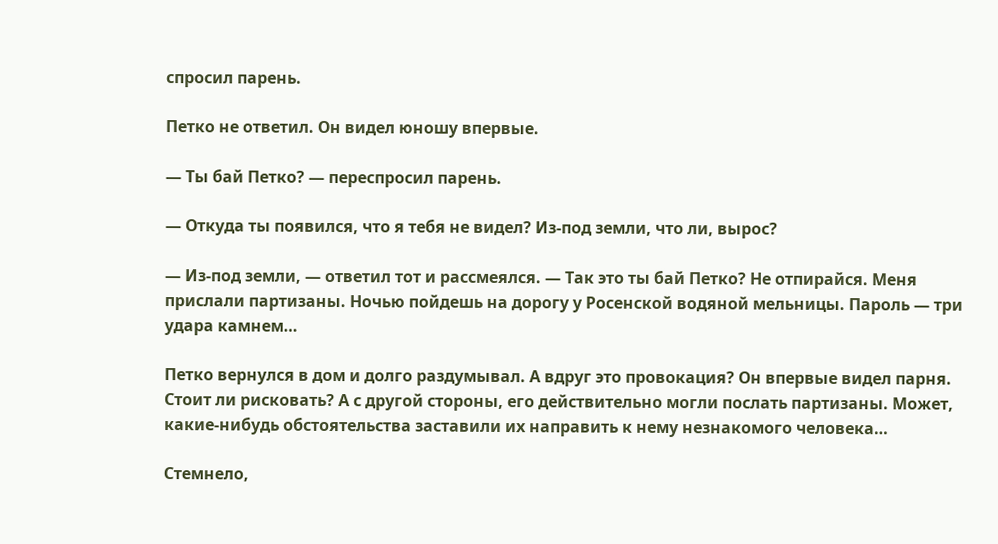спросил парень.

Петко не ответил. Он видел юношу впервые.

— Ты бай Петко? — переспросил парень.

— Откуда ты появился, что я тебя не видел? Из-под земли, что ли, вырос?

— Из-под земли, — ответил тот и рассмеялся. — Так это ты бай Петко? Не отпирайся. Меня прислали партизаны. Ночью пойдешь на дорогу у Росенской водяной мельницы. Пароль — три удара камнем…

Петко вернулся в дом и долго раздумывал. А вдруг это провокация? Он впервые видел парня. Стоит ли рисковать? А с другой стороны, его действительно могли послать партизаны. Может, какие-нибудь обстоятельства заставили их направить к нему незнакомого человека…

Стемнело,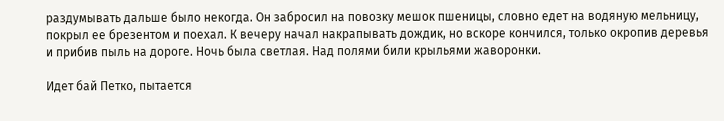раздумывать дальше было некогда. Он забросил на повозку мешок пшеницы, словно едет на водяную мельницу, покрыл ее брезентом и поехал. К вечеру начал накрапывать дождик, но вскоре кончился, только окропив деревья и прибив пыль на дороге. Ночь была светлая. Над полями били крыльями жаворонки.

Идет бай Петко, пытается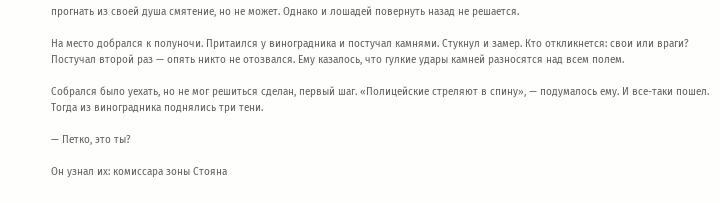прогнать из своей душа смятение, но не может. Однако и лошадей повернуть назад не решается.

На место добрался к полуночи. Притаился у виноградника и постучал камнями. Стукнул и замер. Кто откликнется: свои или враги? Постучал второй раз — опять никто не отозвался. Ему казалось, что гулкие удары камней разносятся над всем полем.

Собрался было уехать, но не мог решиться сделан, первый шаг. «Полицейские стреляют в спину», — подумалось ему. И все-таки пошел. Тогда из виноградника поднялись три тени.

— Петко, это ты?

Он узнал их: комиссара зоны Стояна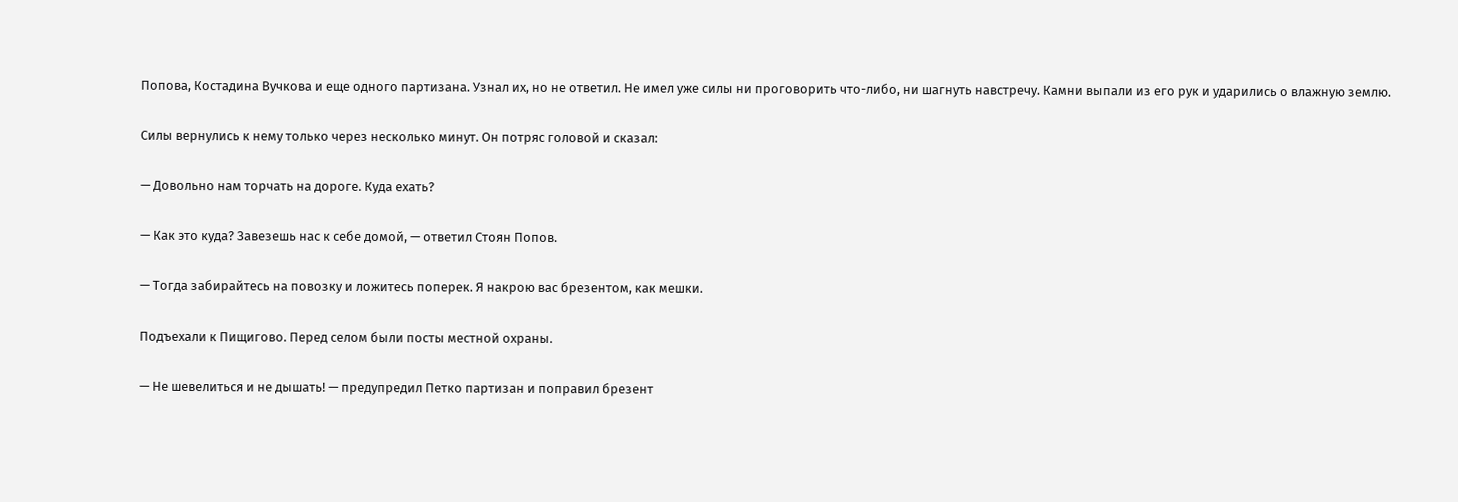Попова, Костадина Вучкова и еще одного партизана. Узнал их, но не ответил. Не имел уже силы ни проговорить что-либо, ни шагнуть навстречу. Камни выпали из его рук и ударились о влажную землю.

Силы вернулись к нему только через несколько минут. Он потряс головой и сказал:

— Довольно нам торчать на дороге. Куда ехать?

— Как это куда? Завезешь нас к себе домой, — ответил Стоян Попов.

— Тогда забирайтесь на повозку и ложитесь поперек. Я накрою вас брезентом, как мешки.

Подъехали к Пищигово. Перед селом были посты местной охраны.

— Не шевелиться и не дышать! — предупредил Петко партизан и поправил брезент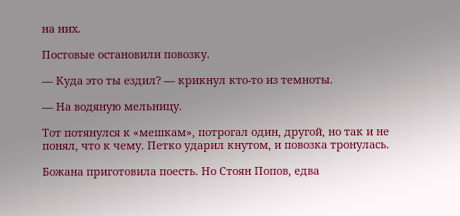на них.

Постовые остановили повозку.

— Куда это ты ездил? — крикнул кто-то из темноты.

— На водяную мельницу.

Тот потянулся к «мешкам», потрогал один, другой, но так и не понял, что к чему. Петко ударил кнутом, и повозка тронулась.

Божана приготовила поесть. Но Стоян Попов, едва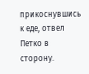прикоснувшись к еде, отвел Петко в сторону.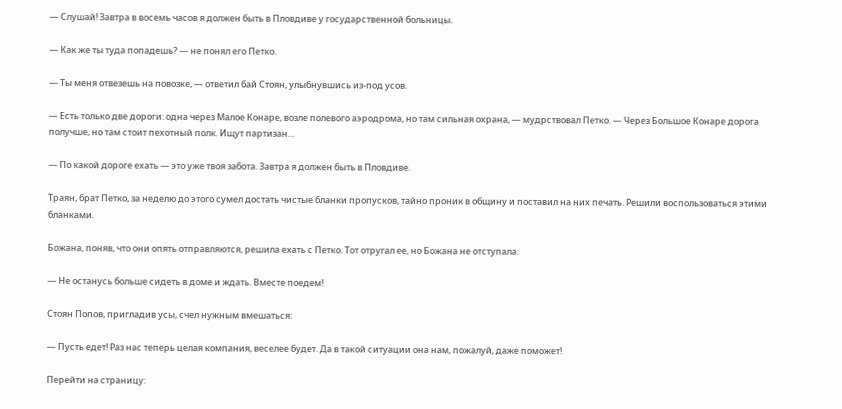— Слушай! Завтра в восемь часов я должен быть в Пловдиве у государственной больницы.

— Как же ты туда попадешь? — не понял его Петко.

— Ты меня отвезешь на повозке, — ответил бай Стоян, улыбнувшись из-под усов.

— Есть только две дороги: одна через Малое Конаре, возле полевого аэродрома, но там сильная охрана, — мудрствовал Петко. — Через Большое Конаре дорога получше, но там стоит пехотный полк. Ищут партизан…

— По какой дороге ехать — это уже твоя забота. Завтра я должен быть в Пловдиве.

Траян, брат Петко, за неделю до этого сумел достать чистые бланки пропусков, тайно проник в общину и поставил на них печать. Решили воспользоваться этими бланками.

Божана, поняв, что они опять отправляются, решила ехать с Петко. Тот отругал ее, но Божана не отступала:

— Не останусь больше сидеть в доме и ждать. Вместе поедем!

Стоян Попов, пригладив усы, счел нужным вмешаться:

— Пусть едет! Раз нас теперь целая компания, веселее будет. Да в такой ситуации она нам, пожалуй, даже поможет!

Перейти на страницу: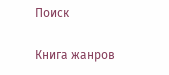Поиск

Книга жанров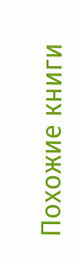Похожие книги